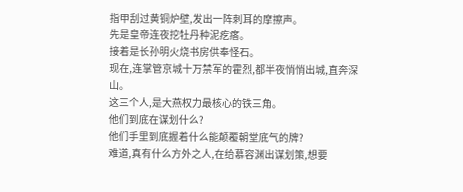指甲刮过黄铜炉壁,发出一阵刺耳的摩擦声。
先是皇帝连夜挖牡丹种泥疙瘩。
接着是长孙明火烧书房供奉怪石。
现在,连掌管京城十万禁军的霍烈,都半夜悄悄出城,直奔深山。
这三个人,是大燕权力最核心的铁三角。
他们到底在谋划什么?
他们手里到底握着什么能颠覆朝堂底气的牌?
难道,真有什么方外之人,在给慕容渊出谋划策,想要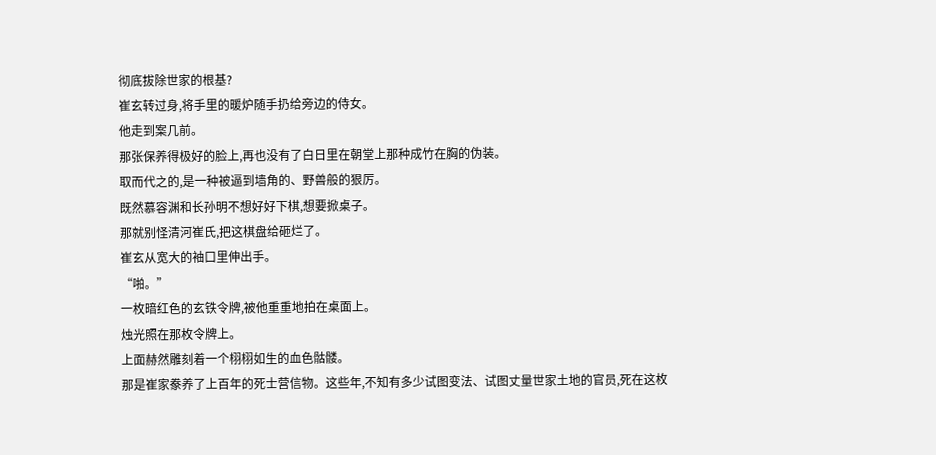彻底拔除世家的根基?
崔玄转过身,将手里的暖炉随手扔给旁边的侍女。
他走到案几前。
那张保养得极好的脸上,再也没有了白日里在朝堂上那种成竹在胸的伪装。
取而代之的,是一种被逼到墙角的、野兽般的狠厉。
既然慕容渊和长孙明不想好好下棋,想要掀桌子。
那就别怪清河崔氏,把这棋盘给砸烂了。
崔玄从宽大的袖口里伸出手。
“啪。”
一枚暗红色的玄铁令牌,被他重重地拍在桌面上。
烛光照在那枚令牌上。
上面赫然雕刻着一个栩栩如生的血色骷髅。
那是崔家豢养了上百年的死士营信物。这些年,不知有多少试图变法、试图丈量世家土地的官员,死在这枚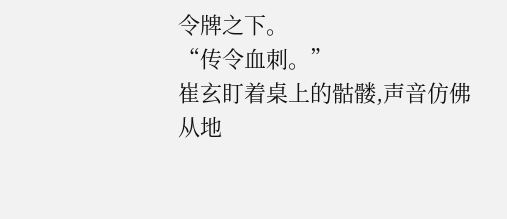令牌之下。
“传令血刺。”
崔玄盯着桌上的骷髅,声音仿佛从地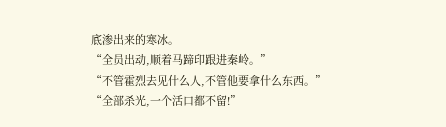底渗出来的寒冰。
“全员出动,顺着马蹄印跟进秦岭。”
“不管霍烈去见什么人,不管他要拿什么东西。”
“全部杀光,一个活口都不留!”